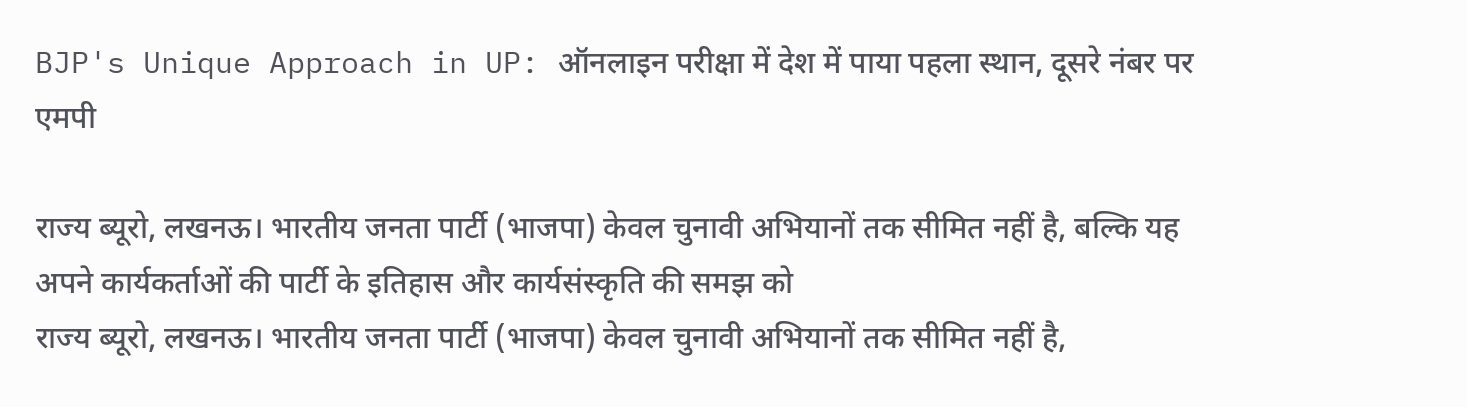BJP's Unique Approach in UP: ऑनलाइन परीक्षा में देश में पाया पहला स्थान, दूसरे नंबर पर एमपी

राज्य ब्यूरो, लखनऊ। भारतीय जनता पार्टी (भाजपा) केवल चुनावी अभियानों तक सीमित नहीं है, बल्कि यह अपने कार्यकर्ताओं की पार्टी के इतिहास और कार्यसंस्कृति की समझ को
राज्य ब्यूरो, लखनऊ। भारतीय जनता पार्टी (भाजपा) केवल चुनावी अभियानों तक सीमित नहीं है,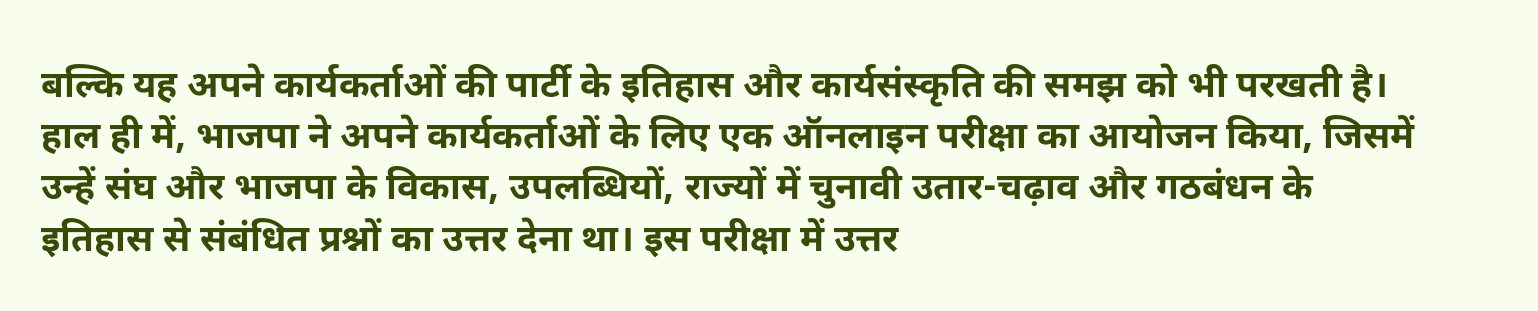बल्कि यह अपने कार्यकर्ताओं की पार्टी के इतिहास और कार्यसंस्कृति की समझ को भी परखती है। हाल ही में, भाजपा ने अपने कार्यकर्ताओं के लिए एक ऑनलाइन परीक्षा का आयोजन किया, जिसमें उन्हें संघ और भाजपा के विकास, उपलब्धियों, राज्यों में चुनावी उतार-चढ़ाव और गठबंधन के इतिहास से संबंधित प्रश्नों का उत्तर देना था। इस परीक्षा में उत्तर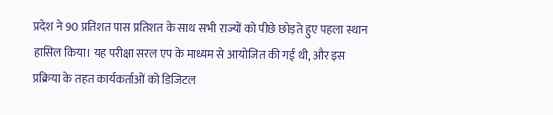प्रदेश ने 90 प्रतिशत पास प्रतिशत के साथ सभी राज्यों को पीछे छोड़ते हुए पहला स्थान हासिल किया। यह परीक्षा सरल एप के माध्यम से आयोजित की गई थी, और इस प्रक्रिया के तहत कार्यकर्ताओं को डिजिटल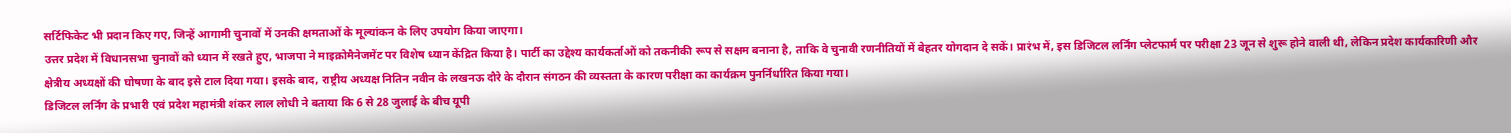सर्टिफिकेट भी प्रदान किए गए, जिन्हें आगामी चुनावों में उनकी क्षमताओं के मूल्यांकन के लिए उपयोग किया जाएगा।
उत्तर प्रदेश में विधानसभा चुनावों को ध्यान में रखते हुए, भाजपा ने माइक्रोमैनेजमेंट पर विशेष ध्यान केंद्रित किया है। पार्टी का उद्देश्य कार्यकर्ताओं को तकनीकी रूप से सक्षम बनाना है, ताकि वे चुनावी रणनीतियों में बेहतर योगदान दे सकें। प्रारंभ में, इस डिजिटल लर्निंग प्लेटफार्म पर परीक्षा 23 जून से शुरू होने वाली थी, लेकिन प्रदेश कार्यकारिणी और क्षेत्रीय अध्यक्षों की घोषणा के बाद इसे टाल दिया गया। इसके बाद, राष्ट्रीय अध्यक्ष नितिन नवीन के लखनऊ दौरे के दौरान संगठन की व्यस्तता के कारण परीक्षा का कार्यक्रम पुनर्निर्धारित किया गया।
डिजिटल लर्निंग के प्रभारी एवं प्रदेश महामंत्री शंकर लाल लोधी ने बताया कि 6 से 28 जुलाई के बीच यूपी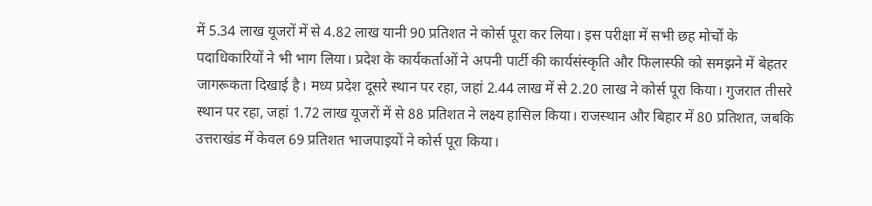में 5.34 लाख यूजरों में से 4.82 लाख यानी 90 प्रतिशत ने कोर्स पूरा कर लिया। इस परीक्षा में सभी छह मोर्चों के पदाधिकारियों ने भी भाग लिया। प्रदेश के कार्यकर्ताओं ने अपनी पार्टी की कार्यसंस्कृति और फिलास्फी को समझने में बेहतर जागरूकता दिखाई है। मध्य प्रदेश दूसरे स्थान पर रहा, जहां 2.44 लाख में से 2.20 लाख ने कोर्स पूरा किया। गुजरात तीसरे स्थान पर रहा, जहां 1.72 लाख यूजरों में से 88 प्रतिशत ने लक्ष्य हासिल किया। राजस्थान और बिहार में 80 प्रतिशत, जबकि उत्तराखंड में केवल 69 प्रतिशत भाजपाइयों ने कोर्स पूरा किया।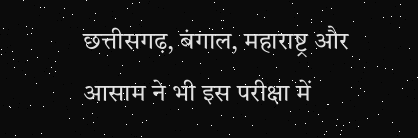छत्तीसगढ़, बंगाल, महाराष्ट्र और आसाम ने भी इस परीक्षा में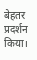बेहतर प्रदर्शन किया।